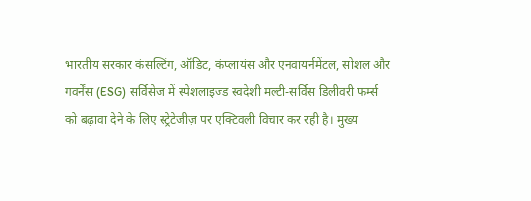भारतीय सरकार कंसल्टिंग, ऑडिट, कंप्लायंस और एनवायर्नमेंटल, सोशल और गवर्नेंस (ESG) सर्विसेज में स्पेशलाइज्ड स्वदेशी मल्टी-सर्विस डिलीवरी फर्म्स को बढ़ावा देने के लिए स्ट्रेटेजीज़ पर एक्टिवली विचार कर रही है। मुख्य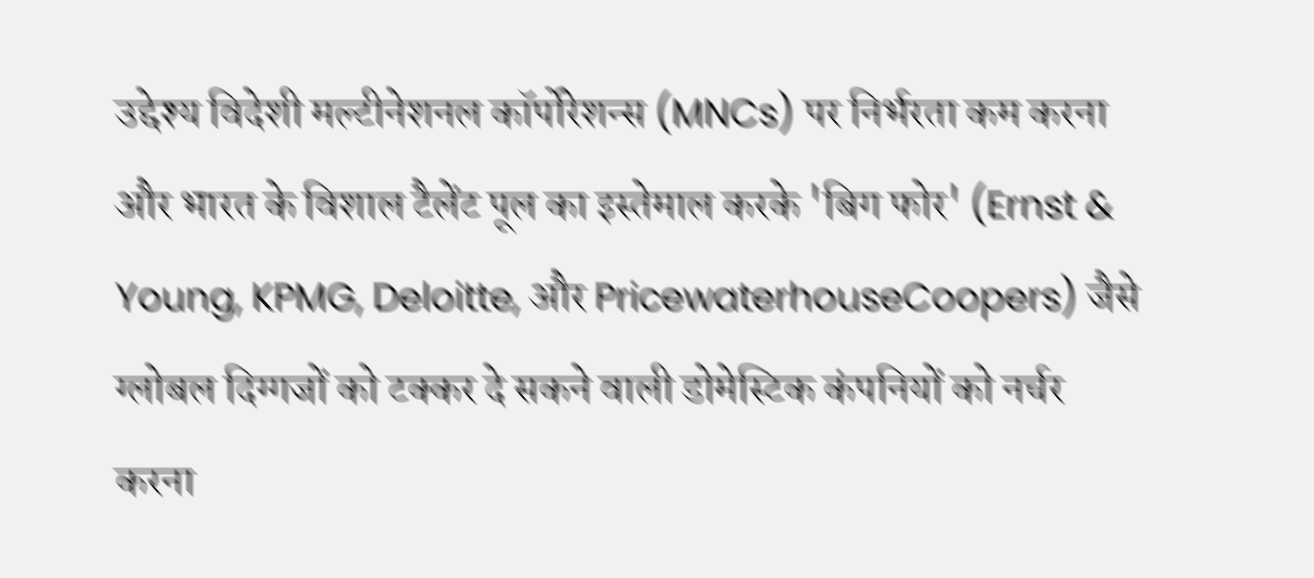उद्देश्य विदेशी मल्टीनेशनल कॉर्पोरेशन्स (MNCs) पर निर्भरता कम करना और भारत के विशाल टैलेंट पूल का इस्तेमाल करके 'बिग फोर' (Ernst & Young, KPMG, Deloitte, और PricewaterhouseCoopers) जैसे ग्लोबल दिग्गजों को टक्कर दे सकने वाली डोमेस्टिक कंपनियों को नर्चर करना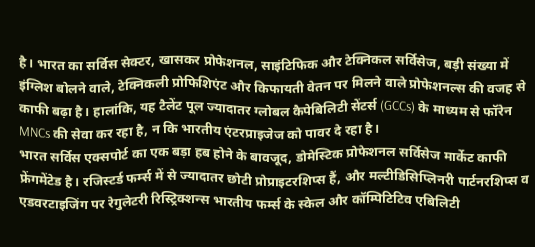है। भारत का सर्विस सेक्टर, खासकर प्रोफेशनल, साइंटिफिक और टेक्निकल सर्विसेज, बड़ी संख्या में इंग्लिश बोलने वाले, टेक्निकली प्रोफिशिएंट और किफायती वेतन पर मिलने वाले प्रोफेशनल्स की वजह से काफी बढ़ा है। हालांकि, यह टैलेंट पूल ज्यादातर ग्लोबल कैपेबिलिटी सेंटर्स (GCCs) के माध्यम से फॉरेन MNCs की सेवा कर रहा है, न कि भारतीय एंटरप्राइजेज को पावर दे रहा है।
भारत सर्विस एक्सपोर्ट का एक बड़ा हब होने के बावजूद, डोमेस्टिक प्रोफेशनल सर्विसेज मार्केट काफी फ्रेंगमेंटेड है। रजिस्टर्ड फर्म्स में से ज्यादातर छोटी प्रोप्राइटरशिप्स हैं, और मल्टीडिसिप्लिनरी पार्टनरशिप्स व एडवरटाइजिंग पर रेगुलेटरी रिस्ट्रिक्शन्स भारतीय फर्म्स के स्केल और कॉम्पिटिटिव एबिलिटी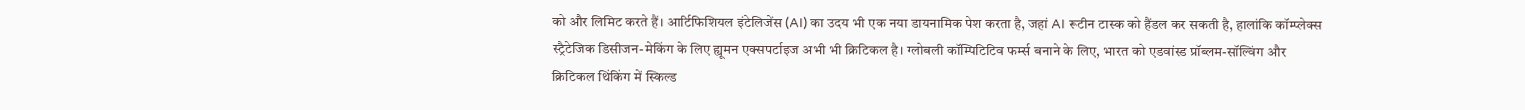को और लिमिट करते हैं। आर्टिफिशियल इंटेलिजेंस (AI) का उदय भी एक नया डायनामिक पेश करता है, जहां AI रूटीन टास्क को हैंडल कर सकती है, हालांकि कॉम्प्लेक्स स्ट्रैटेजिक डिसीजन-मेकिंग के लिए ह्यूमन एक्सपर्टाइज अभी भी क्रिटिकल है। ग्लोबली कॉम्पिटिटिव फर्म्स बनाने के लिए, भारत को एडवांस्ड प्रॉब्लम-सॉल्विंग और क्रिटिकल थिंकिंग में स्किल्ड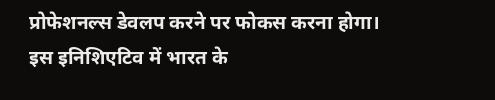प्रोफेशनल्स डेवलप करने पर फोकस करना होगा।
इस इनिशिएटिव में भारत के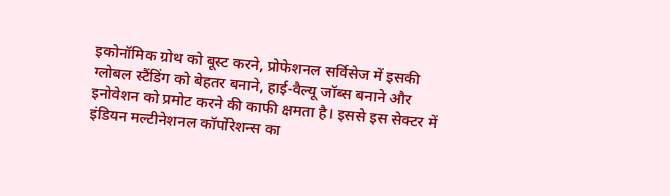इकोनॉमिक ग्रोथ को बूस्ट करने, प्रोफेशनल सर्विसेज में इसकी ग्लोबल स्टैंडिंग को बेहतर बनाने, हाई-वैल्यू जॉब्स बनाने और इनोवेशन को प्रमोट करने की काफी क्षमता है। इससे इस सेक्टर में इंडियन मल्टीनेशनल कॉर्पोरेशन्स का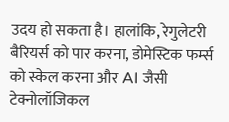उदय हो सकता है। हालांकि, रेगुलेटरी बैरियर्स को पार करना, डोमेस्टिक फर्म्स को स्केल करना और AI जैसी टेक्नोलॉजिकल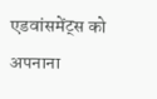एडवांसमेंट्स को अपनाना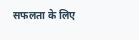सफलता के लिए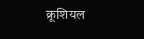क्रूशियल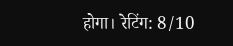होगा। रेटिंग: 8/10